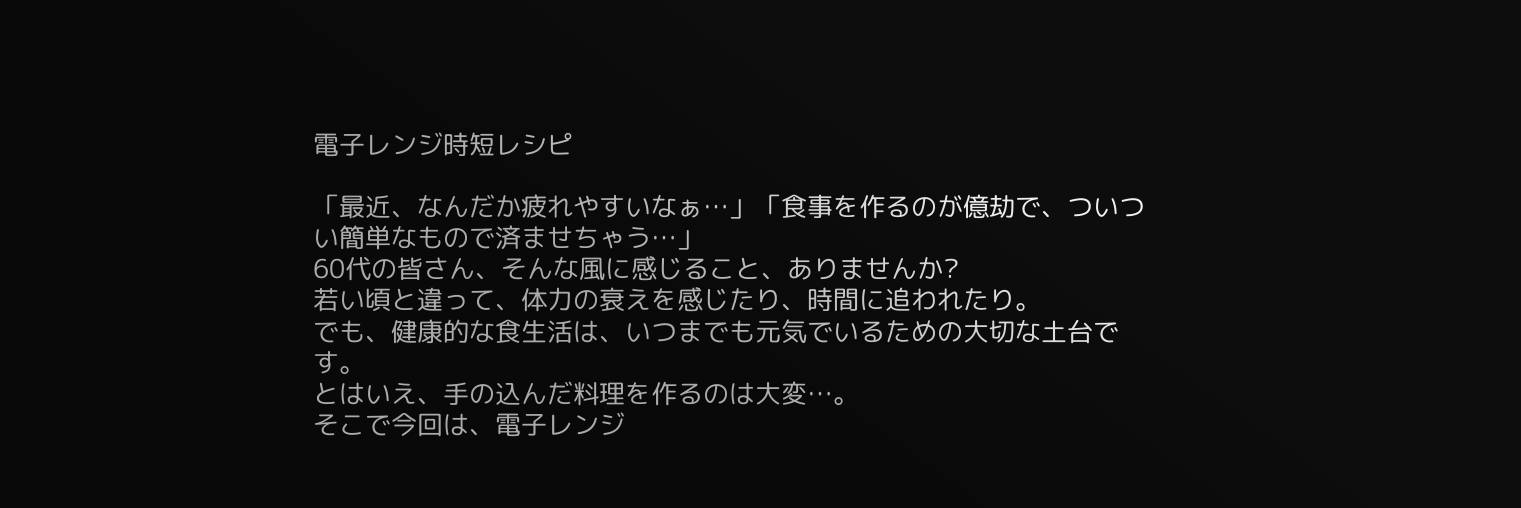電子レンジ時短レシピ

「最近、なんだか疲れやすいなぁ…」「食事を作るのが億劫で、ついつい簡単なもので済ませちゃう…」
60代の皆さん、そんな風に感じること、ありませんか?
若い頃と違って、体力の衰えを感じたり、時間に追われたり。
でも、健康的な食生活は、いつまでも元気でいるための大切な土台です。
とはいえ、手の込んだ料理を作るのは大変…。
そこで今回は、電子レンジ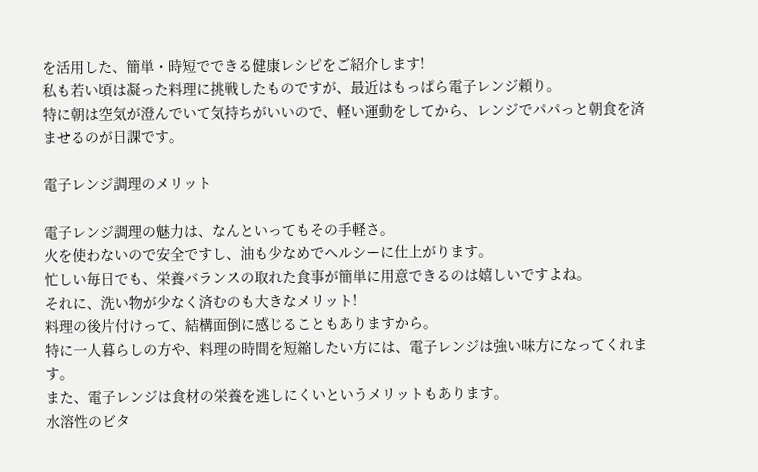を活用した、簡単・時短でできる健康レシピをご紹介します!
私も若い頃は凝った料理に挑戦したものですが、最近はもっぱら電子レンジ頼り。
特に朝は空気が澄んでいて気持ちがいいので、軽い運動をしてから、レンジでパパっと朝食を済ませるのが日課です。

電子レンジ調理のメリット

電子レンジ調理の魅力は、なんといってもその手軽さ。
火を使わないので安全ですし、油も少なめでヘルシーに仕上がります。
忙しい毎日でも、栄養バランスの取れた食事が簡単に用意できるのは嬉しいですよね。
それに、洗い物が少なく済むのも大きなメリット!
料理の後片付けって、結構面倒に感じることもありますから。
特に一人暮らしの方や、料理の時間を短縮したい方には、電子レンジは強い味方になってくれます。
また、電子レンジは食材の栄養を逃しにくいというメリットもあります。
水溶性のビタ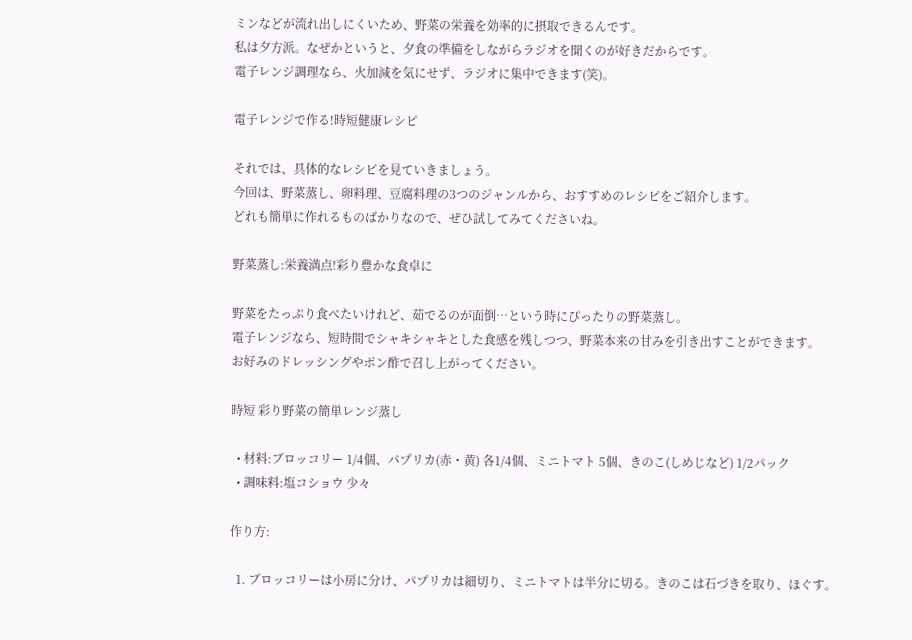ミンなどが流れ出しにくいため、野菜の栄養を効率的に摂取できるんです。
私は夕方派。なぜかというと、夕食の準備をしながらラジオを聞くのが好きだからです。
電子レンジ調理なら、火加減を気にせず、ラジオに集中できます(笑)。

電子レンジで作る!時短健康レシピ

それでは、具体的なレシピを見ていきましょう。
今回は、野菜蒸し、卵料理、豆腐料理の3つのジャンルから、おすすめのレシピをご紹介します。
どれも簡単に作れるものばかりなので、ぜひ試してみてくださいね。

野菜蒸し:栄養満点!彩り豊かな食卓に

野菜をたっぷり食べたいけれど、茹でるのが面倒…という時にぴったりの野菜蒸し。
電子レンジなら、短時間でシャキシャキとした食感を残しつつ、野菜本来の甘みを引き出すことができます。
お好みのドレッシングやポン酢で召し上がってください。

時短 彩り野菜の簡単レンジ蒸し

  • 材料:ブロッコリー 1/4個、パプリカ(赤・黄) 各1/4個、ミニトマト 5個、きのこ(しめじなど) 1/2パック
  • 調味料:塩コショウ 少々

作り方:

  1. ブロッコリーは小房に分け、パプリカは細切り、ミニトマトは半分に切る。きのこは石づきを取り、ほぐす。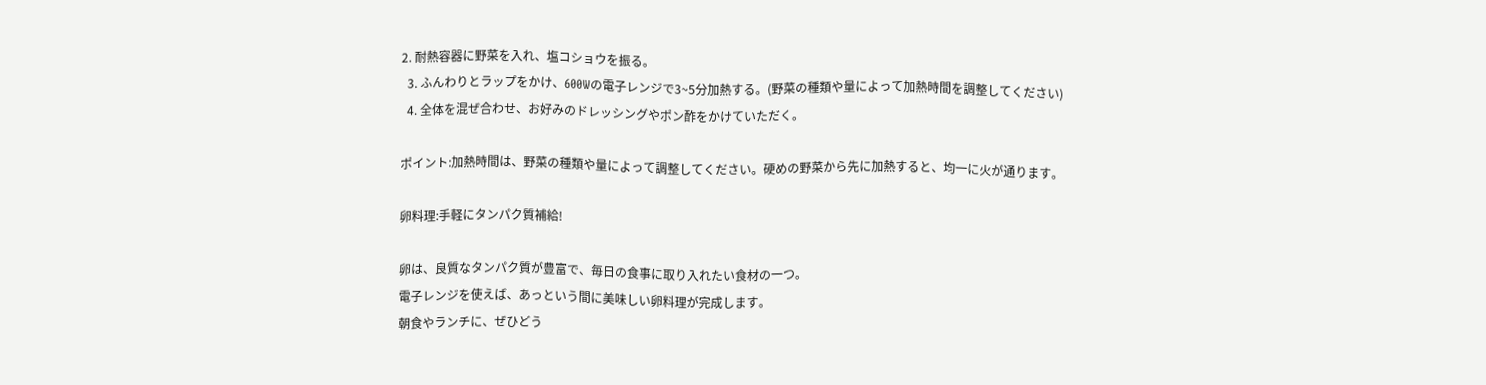2. 耐熱容器に野菜を入れ、塩コショウを振る。
  3. ふんわりとラップをかけ、600Wの電子レンジで3~5分加熱する。(野菜の種類や量によって加熱時間を調整してください)
  4. 全体を混ぜ合わせ、お好みのドレッシングやポン酢をかけていただく。

ポイント:加熱時間は、野菜の種類や量によって調整してください。硬めの野菜から先に加熱すると、均一に火が通ります。

卵料理:手軽にタンパク質補給!

卵は、良質なタンパク質が豊富で、毎日の食事に取り入れたい食材の一つ。
電子レンジを使えば、あっという間に美味しい卵料理が完成します。
朝食やランチに、ぜひどう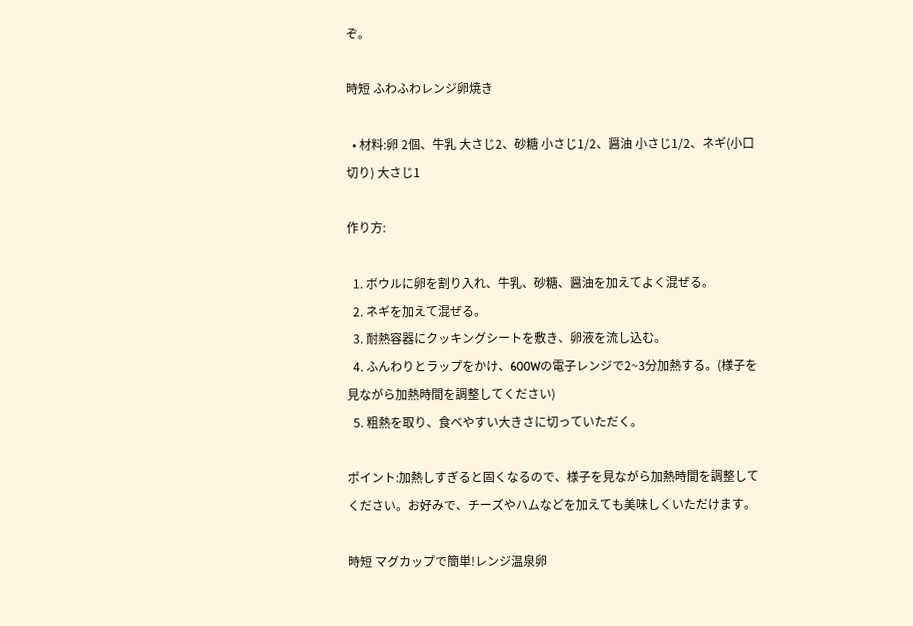ぞ。

時短 ふわふわレンジ卵焼き

  • 材料:卵 2個、牛乳 大さじ2、砂糖 小さじ1/2、醤油 小さじ1/2、ネギ(小口切り) 大さじ1

作り方:

  1. ボウルに卵を割り入れ、牛乳、砂糖、醤油を加えてよく混ぜる。
  2. ネギを加えて混ぜる。
  3. 耐熱容器にクッキングシートを敷き、卵液を流し込む。
  4. ふんわりとラップをかけ、600Wの電子レンジで2~3分加熱する。(様子を見ながら加熱時間を調整してください)
  5. 粗熱を取り、食べやすい大きさに切っていただく。

ポイント:加熱しすぎると固くなるので、様子を見ながら加熱時間を調整してください。お好みで、チーズやハムなどを加えても美味しくいただけます。

時短 マグカップで簡単!レンジ温泉卵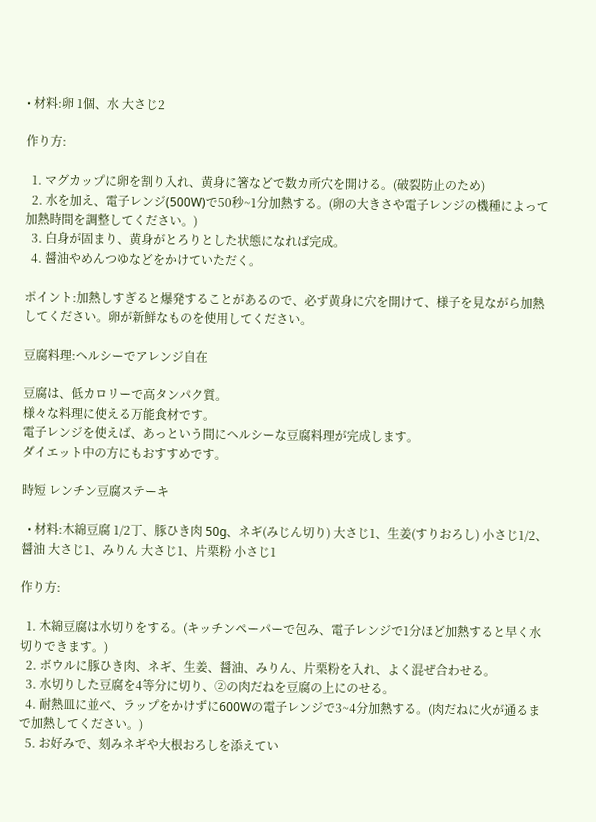• 材料:卵 1個、水 大さじ2

作り方:

  1. マグカップに卵を割り入れ、黄身に箸などで数カ所穴を開ける。(破裂防止のため)
  2. 水を加え、電子レンジ(500W)で50秒~1分加熱する。(卵の大きさや電子レンジの機種によって加熱時間を調整してください。)
  3. 白身が固まり、黄身がとろりとした状態になれば完成。
  4. 醤油やめんつゆなどをかけていただく。

ポイント:加熱しすぎると爆発することがあるので、必ず黄身に穴を開けて、様子を見ながら加熱してください。卵が新鮮なものを使用してください。

豆腐料理:ヘルシーでアレンジ自在

豆腐は、低カロリーで高タンパク質。
様々な料理に使える万能食材です。
電子レンジを使えば、あっという間にヘルシーな豆腐料理が完成します。
ダイエット中の方にもおすすめです。

時短 レンチン豆腐ステーキ

  • 材料:木綿豆腐 1/2丁、豚ひき肉 50g、ネギ(みじん切り) 大さじ1、生姜(すりおろし) 小さじ1/2、醤油 大さじ1、みりん 大さじ1、片栗粉 小さじ1

作り方:

  1. 木綿豆腐は水切りをする。(キッチンペーパーで包み、電子レンジで1分ほど加熱すると早く水切りできます。)
  2. ボウルに豚ひき肉、ネギ、生姜、醤油、みりん、片栗粉を入れ、よく混ぜ合わせる。
  3. 水切りした豆腐を4等分に切り、②の肉だねを豆腐の上にのせる。
  4. 耐熱皿に並べ、ラップをかけずに600Wの電子レンジで3~4分加熱する。(肉だねに火が通るまで加熱してください。)
  5. お好みで、刻みネギや大根おろしを添えてい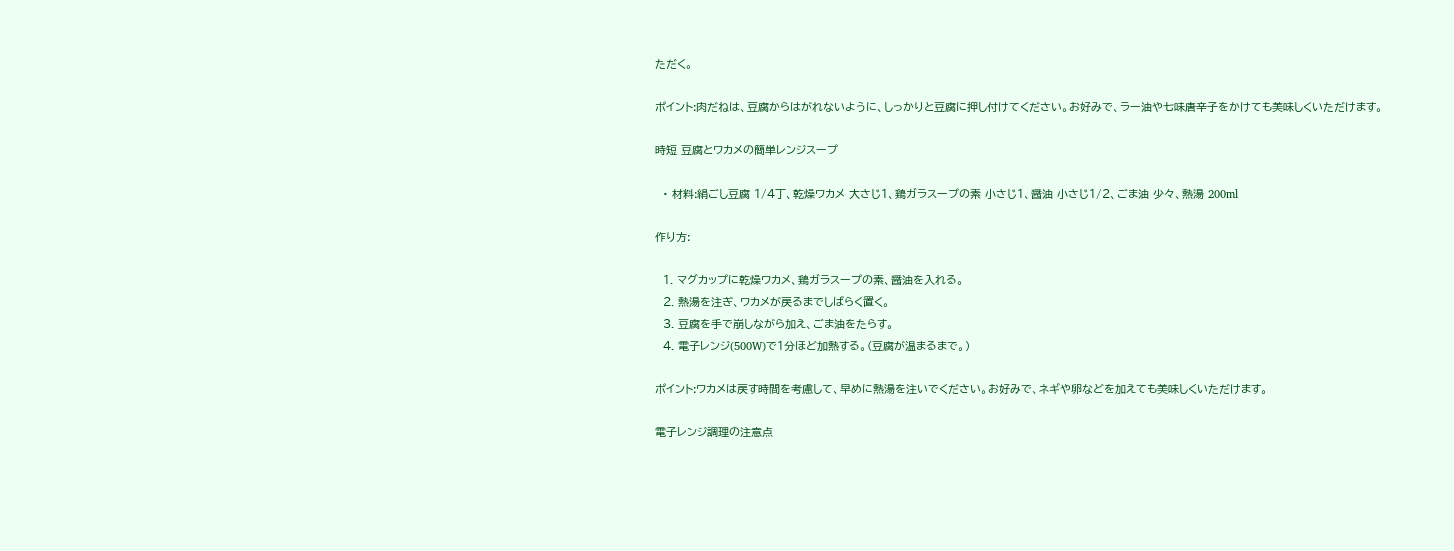ただく。

ポイント:肉だねは、豆腐からはがれないように、しっかりと豆腐に押し付けてください。お好みで、ラー油や七味唐辛子をかけても美味しくいただけます。

時短 豆腐とワカメの簡単レンジスープ

  • 材料:絹ごし豆腐 1/4丁、乾燥ワカメ 大さじ1、鶏ガラスープの素 小さじ1、醤油 小さじ1/2、ごま油 少々、熱湯 200ml

作り方:

  1. マグカップに乾燥ワカメ、鶏ガラスープの素、醤油を入れる。
  2. 熱湯を注ぎ、ワカメが戻るまでしばらく置く。
  3. 豆腐を手で崩しながら加え、ごま油をたらす。
  4. 電子レンジ(500W)で1分ほど加熱する。(豆腐が温まるまで。)

ポイント:ワカメは戻す時間を考慮して、早めに熱湯を注いでください。お好みで、ネギや卵などを加えても美味しくいただけます。

電子レンジ調理の注意点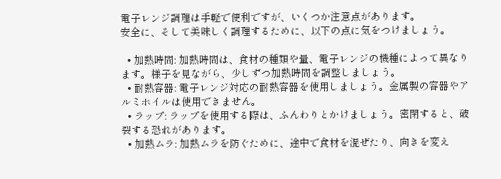電子レンジ調理は手軽で便利ですが、いくつか注意点があります。
安全に、そして美味しく調理するために、以下の点に気をつけましょう。

  • 加熱時間: 加熱時間は、食材の種類や量、電子レンジの機種によって異なります。様子を見ながら、少しずつ加熱時間を調整しましょう。
  • 耐熱容器: 電子レンジ対応の耐熱容器を使用しましょう。金属製の容器やアルミホイルは使用できません。
  • ラップ: ラップを使用する際は、ふんわりとかけましょう。密閉すると、破裂する恐れがあります。
  • 加熱ムラ: 加熱ムラを防ぐために、途中で食材を混ぜたり、向きを変え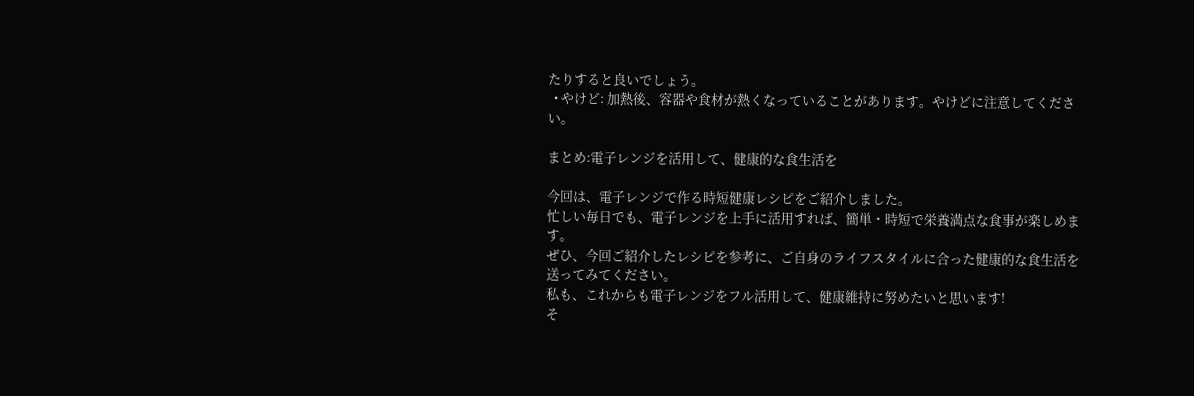たりすると良いでしょう。
  • やけど: 加熱後、容器や食材が熱くなっていることがあります。やけどに注意してください。

まとめ:電子レンジを活用して、健康的な食生活を

今回は、電子レンジで作る時短健康レシピをご紹介しました。
忙しい毎日でも、電子レンジを上手に活用すれば、簡単・時短で栄養満点な食事が楽しめます。
ぜひ、今回ご紹介したレシピを参考に、ご自身のライフスタイルに合った健康的な食生活を送ってみてください。
私も、これからも電子レンジをフル活用して、健康維持に努めたいと思います!
そ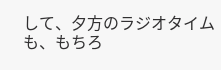して、夕方のラジオタイムも、もちろ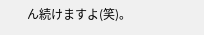ん続けますよ(笑)。